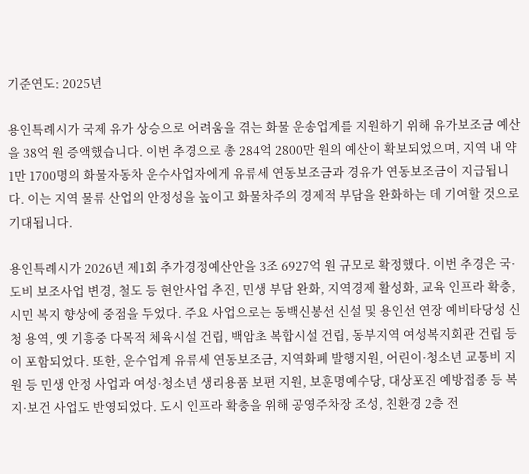기준연도: 2025년

용인특례시가 국제 유가 상승으로 어려움을 겪는 화물 운송업계를 지원하기 위해 유가보조금 예산을 38억 원 증액했습니다. 이번 추경으로 총 284억 2800만 원의 예산이 확보되었으며, 지역 내 약 1만 1700명의 화물자동차 운수사업자에게 유류세 연동보조금과 경유가 연동보조금이 지급됩니다. 이는 지역 물류 산업의 안정성을 높이고 화물차주의 경제적 부담을 완화하는 데 기여할 것으로 기대됩니다.

용인특례시가 2026년 제1회 추가경정예산안을 3조 6927억 원 규모로 확정했다. 이번 추경은 국·도비 보조사업 변경, 철도 등 현안사업 추진, 민생 부담 완화, 지역경제 활성화, 교육 인프라 확충, 시민 복지 향상에 중점을 두었다. 주요 사업으로는 동백신봉선 신설 및 용인선 연장 예비타당성 신청 용역, 옛 기흥중 다목적 체육시설 건립, 백암초 복합시설 건립, 동부지역 여성복지회관 건립 등이 포함되었다. 또한, 운수업계 유류세 연동보조금, 지역화폐 발행지원, 어린이·청소년 교통비 지원 등 민생 안정 사업과 여성·청소년 생리용품 보편 지원, 보훈명예수당, 대상포진 예방접종 등 복지·보건 사업도 반영되었다. 도시 인프라 확충을 위해 공영주차장 조성, 친환경 2층 전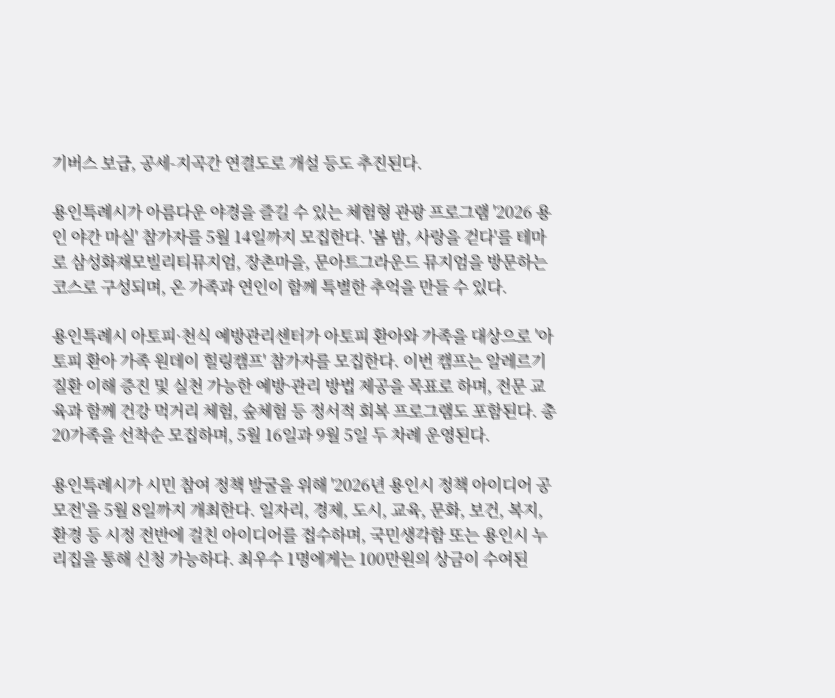기버스 보급, 공세-지곡간 연결도로 개설 등도 추진된다.

용인특례시가 아름다운 야경을 즐길 수 있는 체험형 관광 프로그램 '2026 용인 야간 마실' 참가자를 5월 14일까지 모집한다. '봄 밤, 사랑을 걷다'를 테마로 삼성화재모빌리티뮤지엄, 장촌마을, 문아트그라운드 뮤지엄을 방문하는 코스로 구성되며, 온 가족과 연인이 함께 특별한 추억을 만들 수 있다.

용인특례시 아토피·천식 예방관리센터가 아토피 환아와 가족을 대상으로 '아토피 환아 가족 원데이 힐링캠프' 참가자를 모집한다. 이번 캠프는 알레르기 질환 이해 증진 및 실천 가능한 예방·관리 방법 제공을 목표로 하며, 전문 교육과 함께 건강 먹거리 체험, 숲체험 등 정서적 회복 프로그램도 포함된다. 총 20가족을 선착순 모집하며, 5월 16일과 9월 5일 두 차례 운영된다.

용인특례시가 시민 참여 정책 발굴을 위해 '2026년 용인시 정책 아이디어 공모전'을 5월 8일까지 개최한다. 일자리, 경제, 도시, 교육, 문화, 보건, 복지, 환경 등 시정 전반에 걸친 아이디어를 접수하며, 국민생각함 또는 용인시 누리집을 통해 신청 가능하다. 최우수 1명에게는 100만원의 상금이 수여된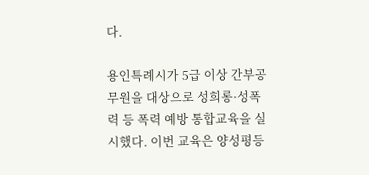다.

용인특례시가 5급 이상 간부공무원을 대상으로 성희롱·성폭력 등 폭력 예방 통합교육을 실시했다. 이번 교육은 양성평등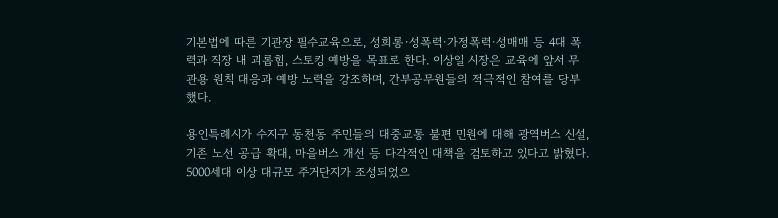기본법에 따른 기관장 필수교육으로, 성희롱·성폭력·가정폭력·성매매 등 4대 폭력과 직장 내 괴롭힘, 스토킹 예방을 목표로 한다. 이상일 시장은 교육에 앞서 무관용 원칙 대응과 예방 노력을 강조하며, 간부공무원들의 적극적인 참여를 당부했다.

용인특례시가 수지구 동천동 주민들의 대중교통 불편 민원에 대해 광역버스 신설, 기존 노선 공급 확대, 마을버스 개선 등 다각적인 대책을 검토하고 있다고 밝혔다. 5000세대 이상 대규모 주거단지가 조성되었으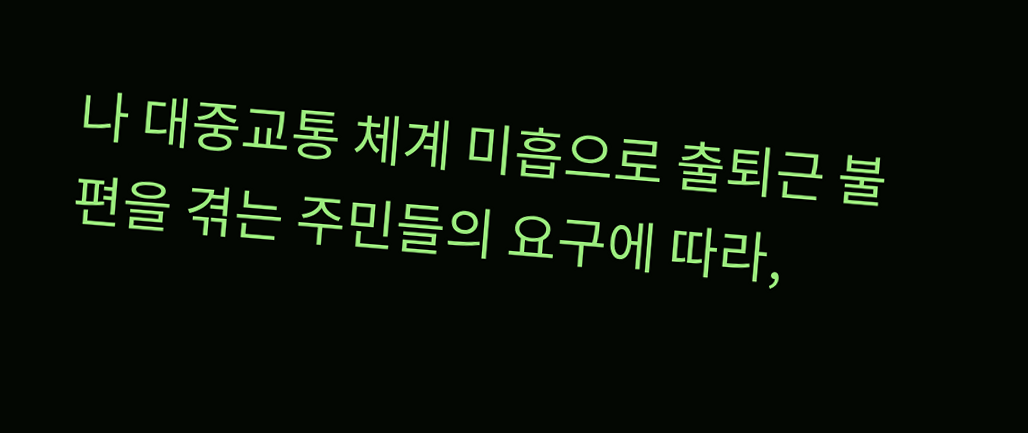나 대중교통 체계 미흡으로 출퇴근 불편을 겪는 주민들의 요구에 따라,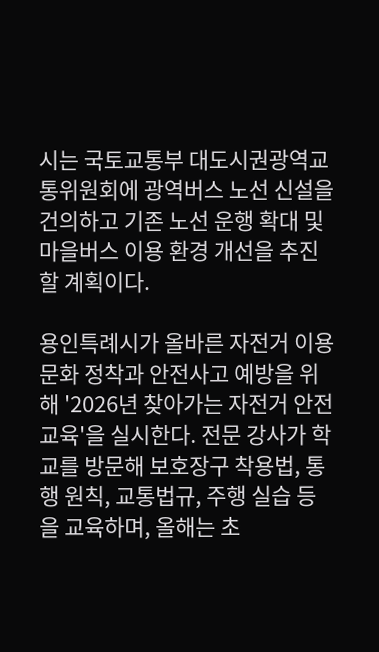시는 국토교통부 대도시권광역교통위원회에 광역버스 노선 신설을 건의하고 기존 노선 운행 확대 및 마을버스 이용 환경 개선을 추진할 계획이다.

용인특례시가 올바른 자전거 이용 문화 정착과 안전사고 예방을 위해 '2026년 찾아가는 자전거 안전교육'을 실시한다. 전문 강사가 학교를 방문해 보호장구 착용법, 통행 원칙, 교통법규, 주행 실습 등을 교육하며, 올해는 초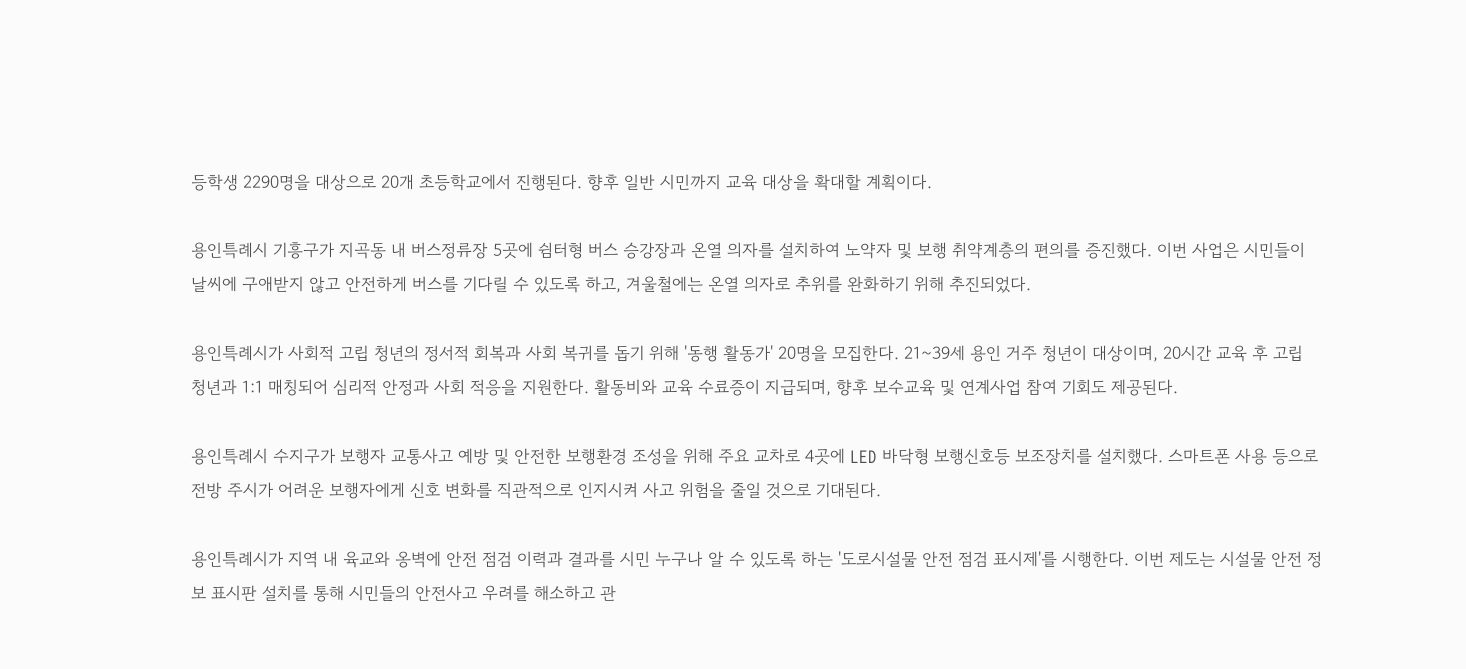등학생 2290명을 대상으로 20개 초등학교에서 진행된다. 향후 일반 시민까지 교육 대상을 확대할 계획이다.

용인특례시 기흥구가 지곡동 내 버스정류장 5곳에 쉼터형 버스 승강장과 온열 의자를 설치하여 노약자 및 보행 취약계층의 편의를 증진했다. 이번 사업은 시민들이 날씨에 구애받지 않고 안전하게 버스를 기다릴 수 있도록 하고, 겨울철에는 온열 의자로 추위를 완화하기 위해 추진되었다.

용인특례시가 사회적 고립 청년의 정서적 회복과 사회 복귀를 돕기 위해 '동행 활동가' 20명을 모집한다. 21~39세 용인 거주 청년이 대상이며, 20시간 교육 후 고립 청년과 1:1 매칭되어 심리적 안정과 사회 적응을 지원한다. 활동비와 교육 수료증이 지급되며, 향후 보수교육 및 연계사업 참여 기회도 제공된다.

용인특례시 수지구가 보행자 교통사고 예방 및 안전한 보행환경 조성을 위해 주요 교차로 4곳에 LED 바닥형 보행신호등 보조장치를 설치했다. 스마트폰 사용 등으로 전방 주시가 어려운 보행자에게 신호 변화를 직관적으로 인지시켜 사고 위험을 줄일 것으로 기대된다.

용인특례시가 지역 내 육교와 옹벽에 안전 점검 이력과 결과를 시민 누구나 알 수 있도록 하는 '도로시설물 안전 점검 표시제'를 시행한다. 이번 제도는 시설물 안전 정보 표시판 설치를 통해 시민들의 안전사고 우려를 해소하고 관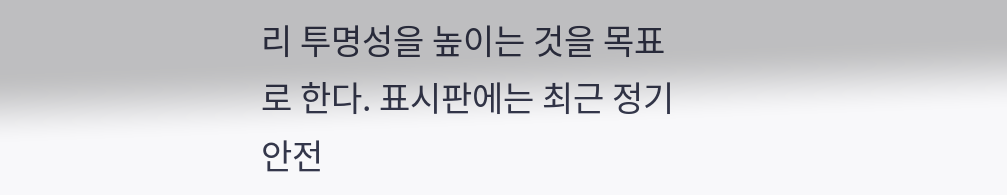리 투명성을 높이는 것을 목표로 한다. 표시판에는 최근 정기 안전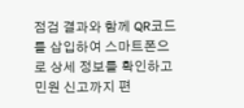점검 결과와 함께 QR코드를 삽입하여 스마트폰으로 상세 정보를 확인하고 민원 신고까지 편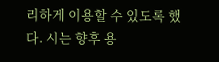리하게 이용할 수 있도록 했다. 시는 향후 용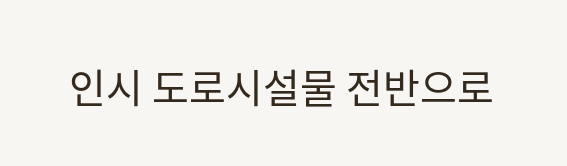인시 도로시설물 전반으로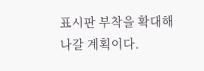표시판 부착을 확대해 나갈 계획이다.